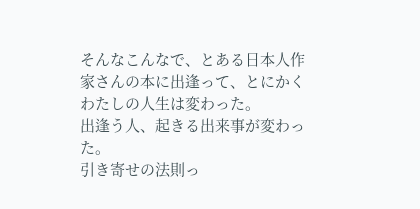そんなこんなで、とある日本人作家さんの本に出逢って、とにかくわたしの人生は変わった。
出逢う人、起きる出来事が変わった。
引き寄せの法則っ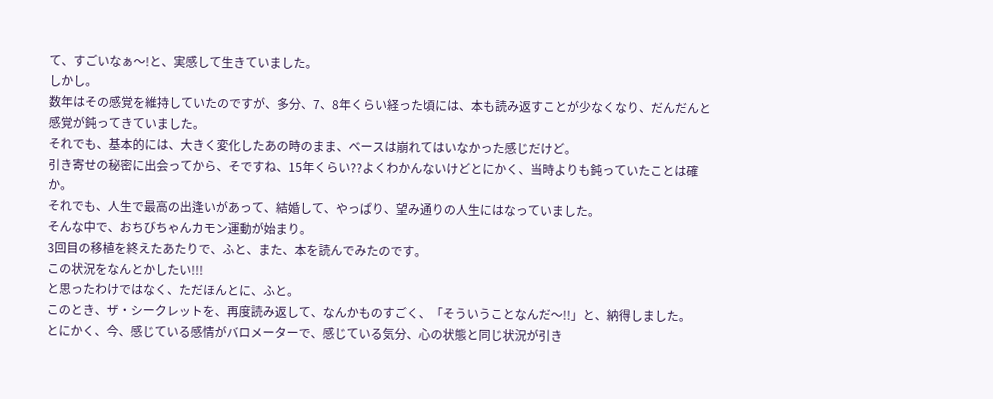て、すごいなぁ〜!と、実感して生きていました。
しかし。
数年はその感覚を維持していたのですが、多分、7、8年くらい経った頃には、本も読み返すことが少なくなり、だんだんと感覚が鈍ってきていました。
それでも、基本的には、大きく変化したあの時のまま、ベースは崩れてはいなかった感じだけど。
引き寄せの秘密に出会ってから、そですね、15年くらい??よくわかんないけどとにかく、当時よりも鈍っていたことは確か。
それでも、人生で最高の出逢いがあって、結婚して、やっぱり、望み通りの人生にはなっていました。
そんな中で、おちびちゃんカモン運動が始まり。
3回目の移植を終えたあたりで、ふと、また、本を読んでみたのです。
この状況をなんとかしたい!!!
と思ったわけではなく、ただほんとに、ふと。
このとき、ザ・シークレットを、再度読み返して、なんかものすごく、「そういうことなんだ〜!!」と、納得しました。
とにかく、今、感じている感情がバロメーターで、感じている気分、心の状態と同じ状況が引き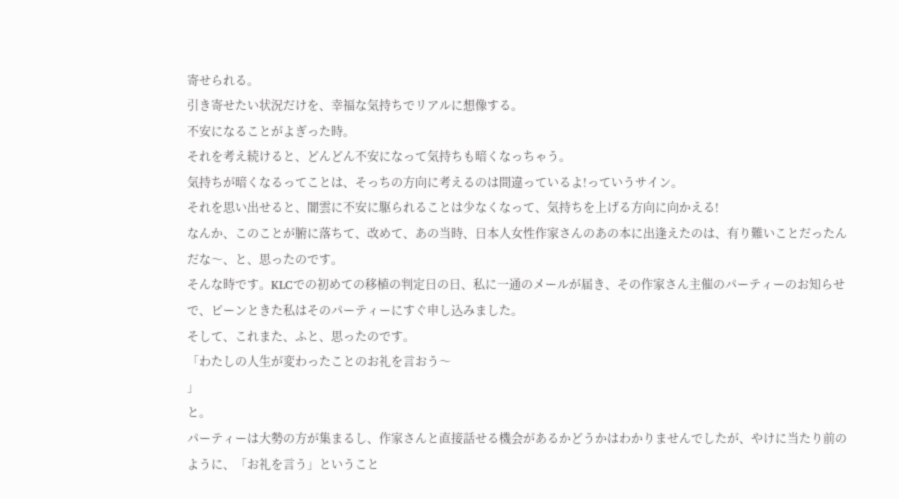寄せられる。
引き寄せたい状況だけを、幸福な気持ちでリアルに想像する。
不安になることがよぎった時。
それを考え続けると、どんどん不安になって気持ちも暗くなっちゃう。
気持ちが暗くなるってことは、そっちの方向に考えるのは間違っているよ!っていうサイン。
それを思い出せると、闇雲に不安に駆られることは少なくなって、気持ちを上げる方向に向かえる!
なんか、このことが腑に落ちて、改めて、あの当時、日本人女性作家さんのあの本に出逢えたのは、有り難いことだったんだな〜、と、思ったのです。
そんな時です。KLCでの初めての移植の判定日の日、私に一通のメールが届き、その作家さん主催のパーティーのお知らせで、ピーンときた私はそのパーティーにすぐ申し込みました。
そして、これまた、ふと、思ったのです。
「わたしの人生が変わったことのお礼を言おう〜
」
と。
パーティーは大勢の方が集まるし、作家さんと直接話せる機会があるかどうかはわかりませんでしたが、やけに当たり前のように、「お礼を言う」ということ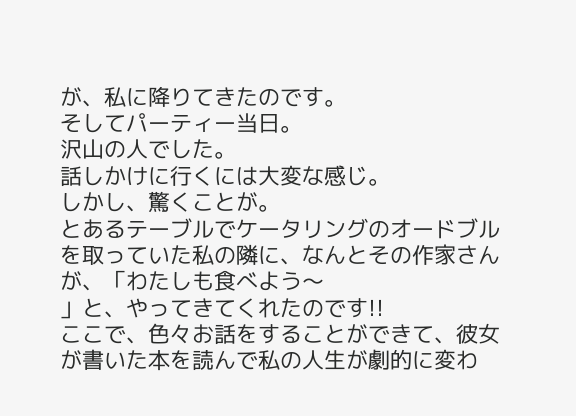が、私に降りてきたのです。
そしてパーティー当日。
沢山の人でした。
話しかけに行くには大変な感じ。
しかし、驚くことが。
とあるテーブルでケータリングのオードブルを取っていた私の隣に、なんとその作家さんが、「わたしも食べよう〜
」と、やってきてくれたのです!!
ここで、色々お話をすることができて、彼女が書いた本を読んで私の人生が劇的に変わ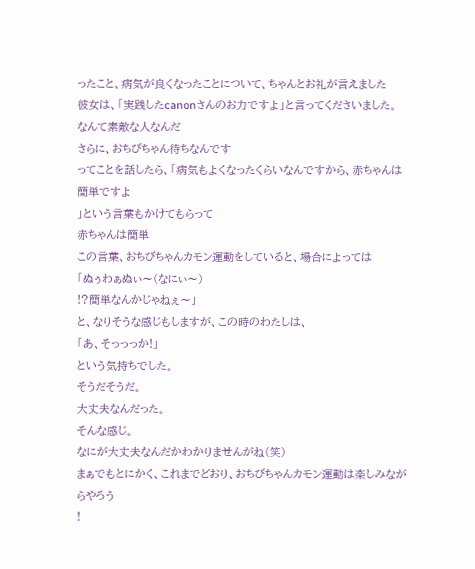ったこと、病気が良くなったことについて、ちゃんとお礼が言えました
彼女は、「実践したcanonさんのお力ですよ」と言ってくださいました。
なんて素敵な人なんだ
さらに、おちびちゃん待ちなんです
ってことを話したら、「病気もよくなったくらいなんですから、赤ちゃんは簡単ですよ
」という言葉もかけてもらって
赤ちゃんは簡単
この言葉、おちびちゃんカモン運動をしていると、場合によっては
「ぬぅわぁぬぃ〜(なにぃ〜)
!?簡単なんかじゃねぇ〜」
と、なりそうな感じもしますが、この時のわたしは、
「あ、そっっっか!」
という気持ちでした。
そうだそうだ。
大丈夫なんだった。
そんな感じ。
なにが大丈夫なんだかわかりませんがね(笑)
まぁでもとにかく、これまでどおり、おちびちゃんカモン運動は楽しみながらやろう
!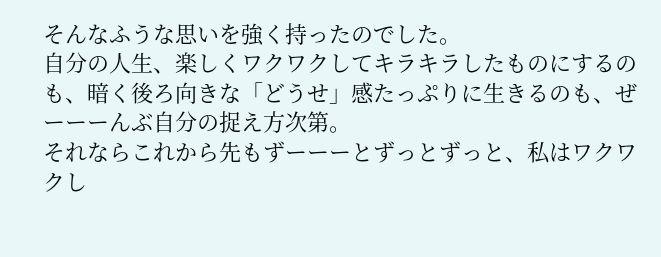そんなふうな思いを強く持ったのでした。
自分の人生、楽しくワクワクしてキラキラしたものにするのも、暗く後ろ向きな「どうせ」感たっぷりに生きるのも、ぜーーーんぶ自分の捉え方次第。
それならこれから先もずーーーとずっとずっと、私はワクワクし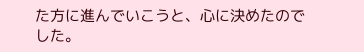た方に進んでいこうと、心に決めたのでした。